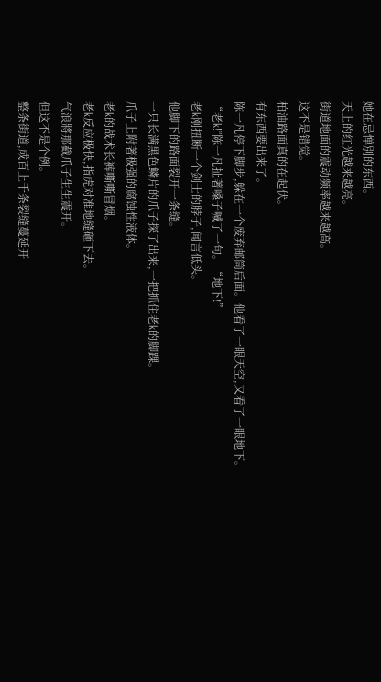她在忌惮別的东西。
天上的红光越来越亮。
街道地面的震动频率越来越高。
这不是错觉。
柏油路面真的在起伏。
有东西要出来了。
陈一凡停下脚步,躲在一个废弃邮筒后面。他看了一眼天空,又看了一眼地下。
“老k!”陈一凡扯著嗓子喊了一句。“地下!”
老k刚扭断一个剑士的脖子,闻言低头。
他脚下的路面裂开一条缝。
一只长满黑色鳞片的爪子探了出来,一把抓住老k的脚踝。
爪子上附著极强的腐蚀性液体。
老k的战术长裤嘶嘶冒烟。
老k反应极快,指虎对准地缝砸下去。
气浪將那截爪子生生震开。
但这不是个例。
整条街道,成百上千条裂缝蔓延开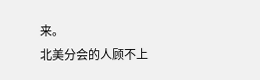来。
北美分会的人顾不上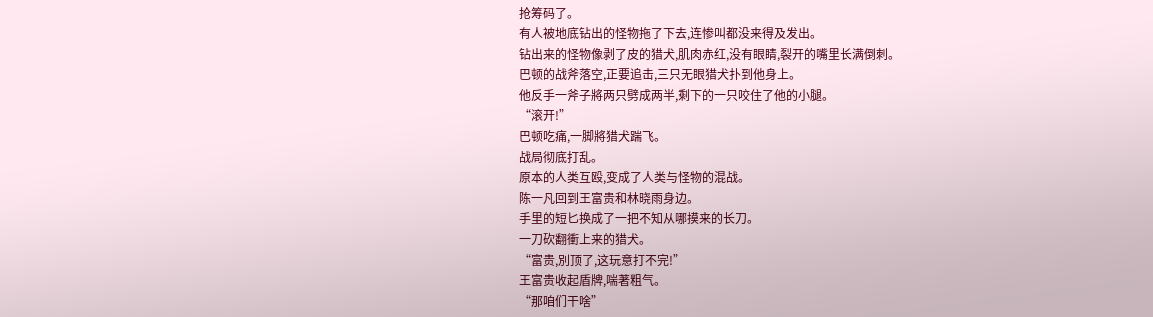抢筹码了。
有人被地底钻出的怪物拖了下去,连惨叫都没来得及发出。
钻出来的怪物像剥了皮的猎犬,肌肉赤红,没有眼睛,裂开的嘴里长满倒刺。
巴顿的战斧落空,正要追击,三只无眼猎犬扑到他身上。
他反手一斧子將两只劈成两半,剩下的一只咬住了他的小腿。
“滚开!”
巴顿吃痛,一脚將猎犬踹飞。
战局彻底打乱。
原本的人类互殴,变成了人类与怪物的混战。
陈一凡回到王富贵和林晓雨身边。
手里的短匕换成了一把不知从哪摸来的长刀。
一刀砍翻衝上来的猎犬。
“富贵,別顶了,这玩意打不完!”
王富贵收起盾牌,喘著粗气。
“那咱们干啥”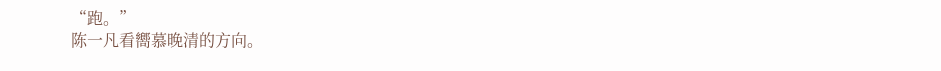“跑。”
陈一凡看嚮慕晚清的方向。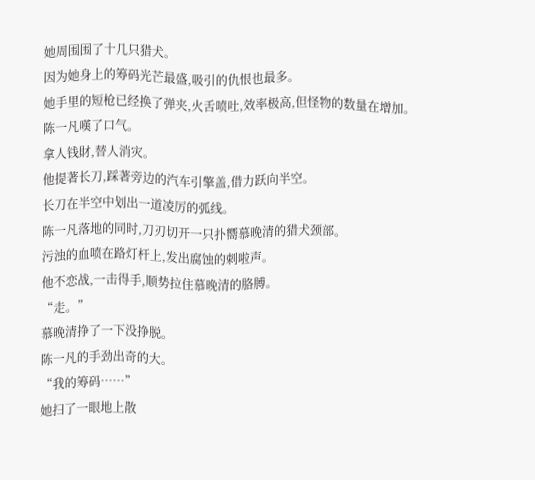她周围围了十几只猎犬。
因为她身上的筹码光芒最盛,吸引的仇恨也最多。
她手里的短枪已经换了弹夹,火舌喷吐,效率极高,但怪物的数量在增加。
陈一凡嘆了口气。
拿人钱財,替人消灾。
他提著长刀,踩著旁边的汽车引擎盖,借力跃向半空。
长刀在半空中划出一道凌厉的弧线。
陈一凡落地的同时,刀刃切开一只扑嚮慕晚清的猎犬颈部。
污浊的血喷在路灯杆上,发出腐蚀的刺啦声。
他不恋战,一击得手,顺势拉住慕晚清的胳膊。
“走。”
慕晚清挣了一下没挣脱。
陈一凡的手劲出奇的大。
“我的筹码……”
她扫了一眼地上散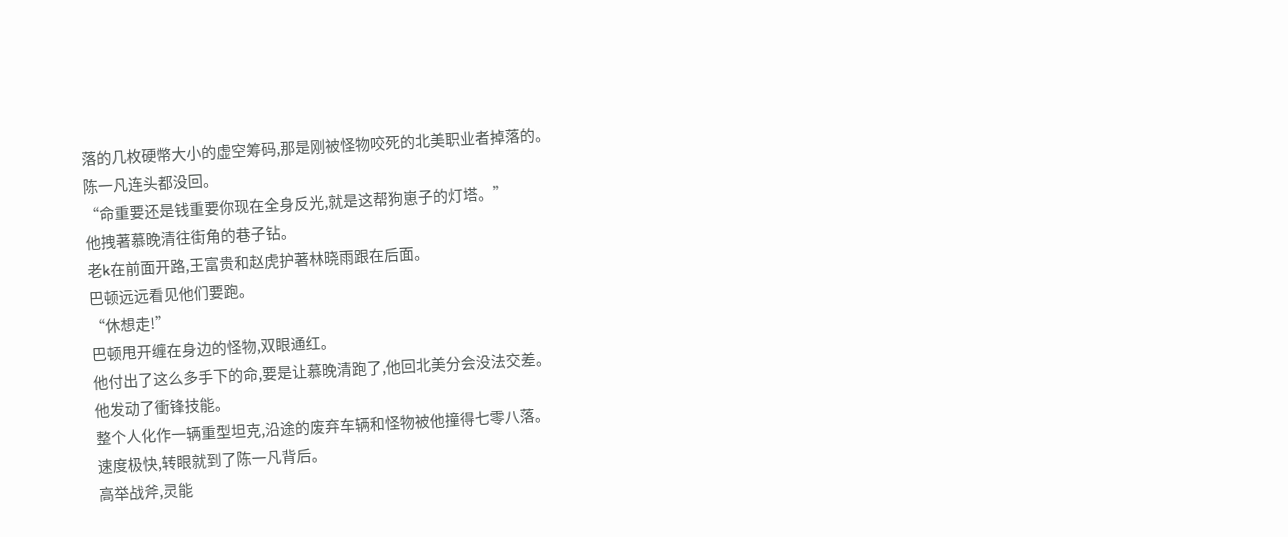落的几枚硬幣大小的虚空筹码,那是刚被怪物咬死的北美职业者掉落的。
陈一凡连头都没回。
“命重要还是钱重要你现在全身反光,就是这帮狗崽子的灯塔。”
他拽著慕晚清往街角的巷子钻。
老k在前面开路,王富贵和赵虎护著林晓雨跟在后面。
巴顿远远看见他们要跑。
“休想走!”
巴顿甩开缠在身边的怪物,双眼通红。
他付出了这么多手下的命,要是让慕晚清跑了,他回北美分会没法交差。
他发动了衝锋技能。
整个人化作一辆重型坦克,沿途的废弃车辆和怪物被他撞得七零八落。
速度极快,转眼就到了陈一凡背后。
高举战斧,灵能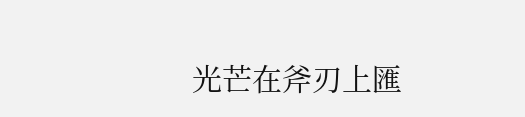光芒在斧刃上匯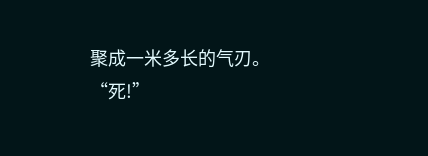聚成一米多长的气刃。
“死!”